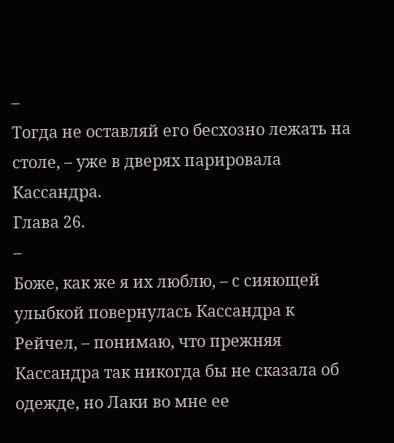–
Тогда не оставляй его бесхозно лежать на столе, – уже в дверях парировала Кассандра.
Глава 26.
–
Боже, как же я их люблю, – с сияющей улыбкой повернулась Кассандра к Рейчел, – понимаю, что прежняя Кассандра так никогда бы не сказала об одежде, но Лаки во мне ее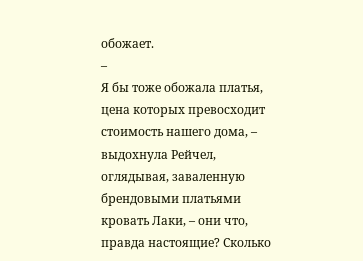обожает.
–
Я бы тоже обожала платья, цена которых превосходит стоимость нашего дома, – выдохнула Рейчел, оглядывая, заваленную брендовыми платьями кровать Лаки, – они что, правда настоящие? Сколько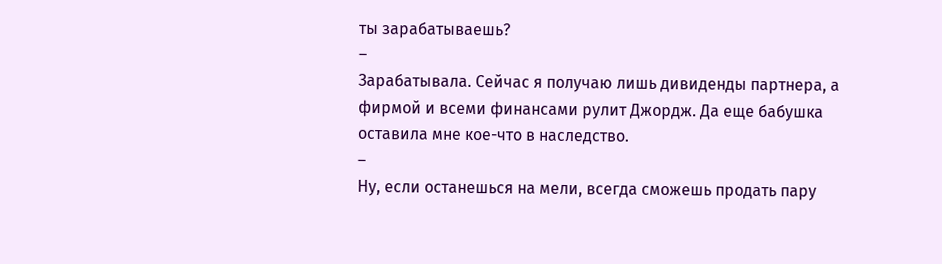ты зарабатываешь?
–
Зарабатывала. Сейчас я получаю лишь дивиденды партнера, а фирмой и всеми финансами рулит Джордж. Да еще бабушка
оставила мне кое-что в наследство.
–
Ну, если останешься на мели, всегда сможешь продать пару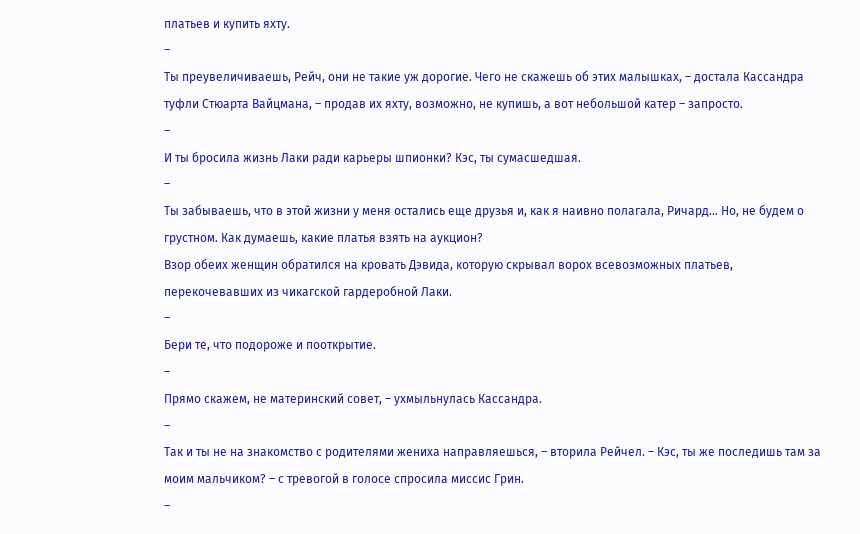платьев и купить яхту.
–
Ты преувеличиваешь, Рейч, они не такие уж дорогие. Чего не скажешь об этих малышках, – достала Кассандра туфли Стюарта Вайцмана, – продав их яхту, возможно, не купишь, а вот небольшой катер – запросто.
–
И ты бросила жизнь Лаки ради карьеры шпионки? Кэс, ты сумасшедшая.
–
Ты забываешь, что в этой жизни у меня остались еще друзья и, как я наивно полагала, Ричард… Но, не будем о грустном. Как думаешь, какие платья взять на аукцион?
Взор обеих женщин обратился на кровать Дэвида, которую скрывал ворох всевозможных платьев, перекочевавших из чикагской гардеробной Лаки.
–
Бери те, что подороже и пооткрытие.
–
Прямо скажем, не материнский совет, – ухмыльнулась Кассандра.
–
Так и ты не на знакомство с родителями жениха направляешься, – вторила Рейчел. – Кэс, ты же последишь там за моим мальчиком? – с тревогой в голосе спросила миссис Грин.
–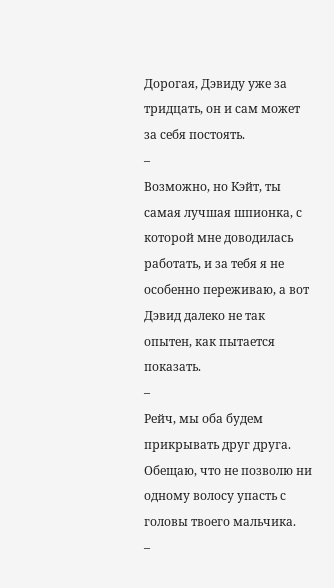Дорогая, Дэвиду уже за тридцать, он и сам может за себя постоять.
–
Возможно, но Кэйт, ты самая лучшая шпионка, с которой мне доводилась работать, и за тебя я не особенно переживаю, а вот Дэвид далеко не так опытен, как пытается показать.
–
Рейч, мы оба будем прикрывать друг друга. Обещаю, что не позволю ни одному волосу упасть с головы твоего мальчика.
–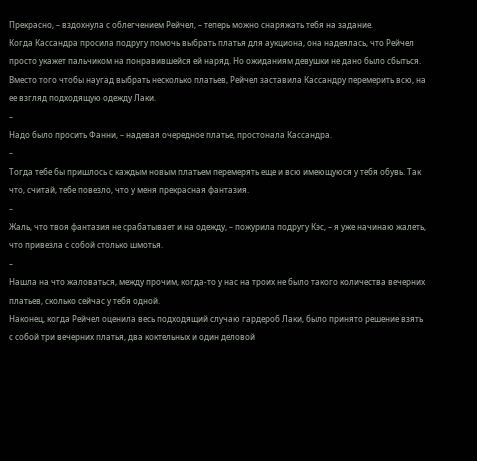Прекрасно, – вздохнула с облегчением Рейчел, – теперь можно снаряжать тебя на задание.
Когда Кассандра просила подругу помочь выбрать платья для аукциона, она надеялась, что Рейчел просто укажет пальчиком на понравившейся ей наряд. Но ожиданиям девушки не дано было сбыться. Вместо того чтобы наугад выбрать несколько платьев, Рейчел заставила Кассандру перемерить всю, на ее взгляд подходящую одежду Лаки.
–
Надо было просить Фанни, – надевая очередное платье, простонала Кассандра.
–
Тогда тебе бы пришлось с каждым новым платьем перемерять еще и всю имеющуюся у тебя обувь. Так что, считай, тебе повезло, что у меня прекрасная фантазия.
–
Жаль, что твоя фантазия не срабатывает и на одежду, – пожурила подругу Кэс, – я уже начинаю жалеть, что привезла с собой столько шмотья.
–
Нашла на что жаловаться, между прочим, когда-то у нас на троих не было такого количества вечерних платьев, сколько сейчас у тебя одной.
Наконец, когда Рейчел оценила весь подходящий случаю гардероб Лаки, было принято решение взять с собой три вечерних платья, два коктельных и один деловой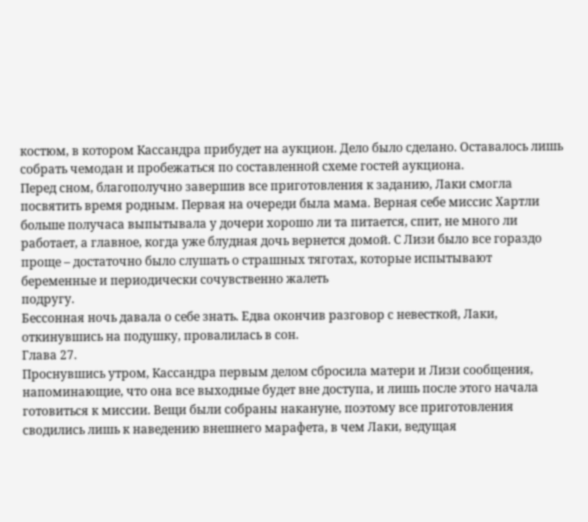костюм, в котором Кассандра прибудет на аукцион. Дело было сделано. Оставалось лишь собрать чемодан и пробежаться по составленной схеме гостей аукциона.
Перед сном, благополучно завершив все приготовления к заданию, Лаки смогла посвятить время родным. Первая на очереди была мама. Верная себе миссис Хартли больше получаса выпытывала у дочери хорошо ли та питается, спит, не много ли работает, а главное, когда уже блудная дочь вернется домой. С Лизи было все гораздо проще – достаточно было слушать о страшных тяготах, которые испытывают беременные и периодически сочувственно жалеть
подругу.
Бессонная ночь давала о себе знать. Едва окончив разговор с невесткой, Лаки, откинувшись на подушку, провалилась в сон.
Глава 27.
Проснувшись утром, Кассандра первым делом сбросила матери и Лизи сообщения, напоминающие, что она все выходные будет вне доступа, и лишь после этого начала готовиться к миссии. Вещи были собраны накануне, поэтому все приготовления сводились лишь к наведению внешнего марафета, в чем Лаки, ведущая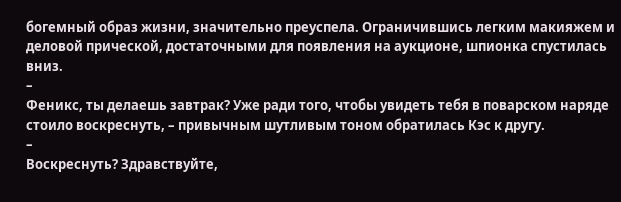богемный образ жизни, значительно преуспела. Ограничившись легким макияжем и деловой прической, достаточными для появления на аукционе, шпионка спустилась вниз.
–
Феникс, ты делаешь завтрак? Уже ради того, чтобы увидеть тебя в поварском наряде стоило воскреснуть, – привычным шутливым тоном обратилась Кэс к другу.
–
Воскреснуть? Здравствуйте,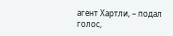агент Хартли, – подал голос,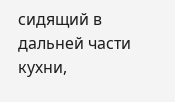сидящий в дальней части кухни,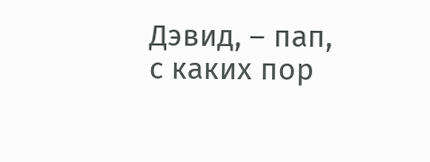Дэвид, – пап, с каких пор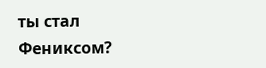ты стал Фениксом?